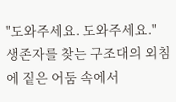"도와주세요. 도와주세요." 생존자를 찾는 구조대의 외침에 짙은 어둠 속에서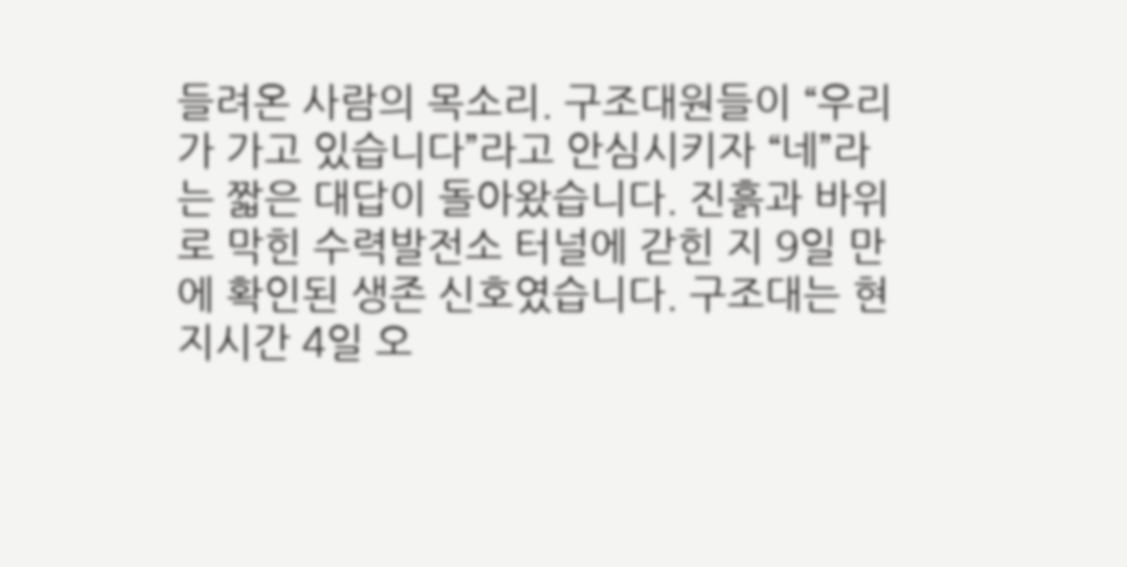들려온 사람의 목소리. 구조대원들이 “우리가 가고 있습니다”라고 안심시키자 “네”라는 짧은 대답이 돌아왔습니다. 진흙과 바위로 막힌 수력발전소 터널에 갇힌 지 9일 만에 확인된 생존 신호였습니다. 구조대는 현지시간 4일 오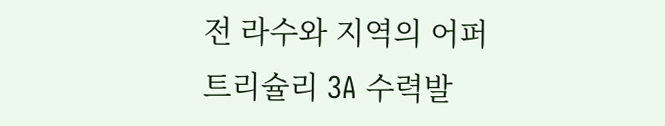전 라수와 지역의 어퍼트리슐리 3A 수력발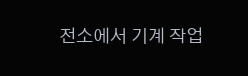전소에서 기계 작업